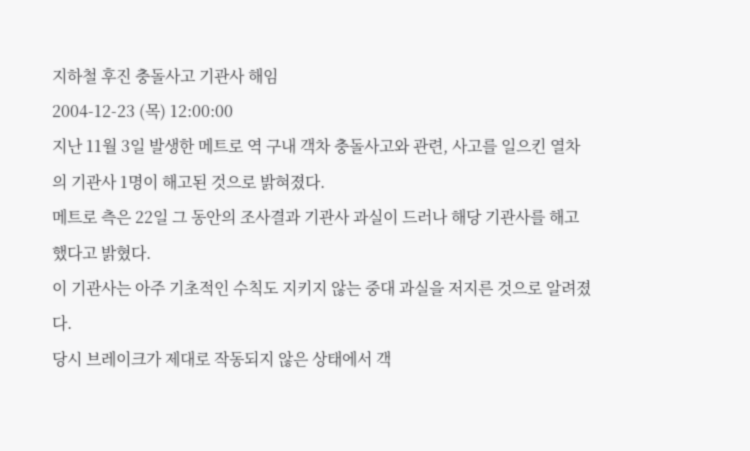지하철 후진 충돌사고 기관사 해임
2004-12-23 (목) 12:00:00
지난 11월 3일 발생한 메트로 역 구내 객차 충돌사고와 관련, 사고를 일으킨 열차의 기관사 1명이 해고된 것으로 밝혀졌다.
메트로 측은 22일 그 동안의 조사결과 기관사 과실이 드러나 해당 기관사를 해고했다고 밝혔다.
이 기관사는 아주 기초적인 수칙도 지키지 않는 중대 과실을 저지른 것으로 알려졌다.
당시 브레이크가 제대로 작동되지 않은 상태에서 객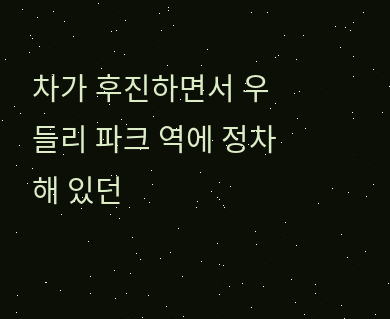차가 후진하면서 우들리 파크 역에 정차해 있던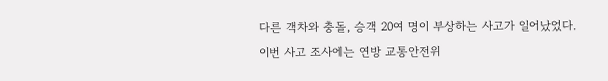다른 객차와 충돌, 승객 20여 명이 부상하는 사고가 일어났었다.
이번 사고 조사에는 연방 교통안전위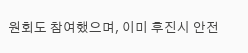원회도 참여했으며, 이미 후진시 안전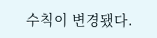수칙이 변경됐다.